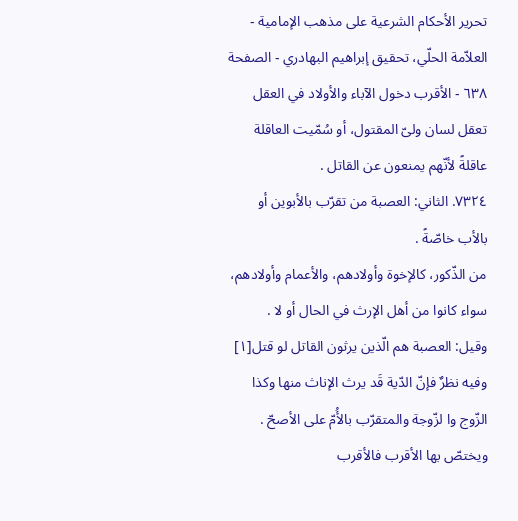تحرير الأحكام الشرعية على مذهب الإمامية - العلاّمة الحلّي، تحقيق إبراهيم البهادري - الصفحة ٦٣٨ - الأقرب دخول الآباء والأولاد في العقل
تعقل لسان ولىّ المقتول، أو سُمّيت العاقلة عاقلةً لأنّهم يمنعون عن القاتل .
٧٣٢٤. الثاني: العصبة من تقرّب بالأبوين أو بالأب خاصّةً .
من الذّكور، كالإخوة وأولادهم، والأعمام وأولادهم، سواء كانوا من أهل الإرث في الحال أو لا .
وقيل: العصبة هم الّذين يرثون القاتل لو قتل[١] وفيه نظرٌ فإنّ الدّية قَد يرث الإناث منها وكذا الزّوج وا لزّوجة والمتقرّب بالأُمّ على الأصحّ .
ويختصّ بها الأقرب فالأقرب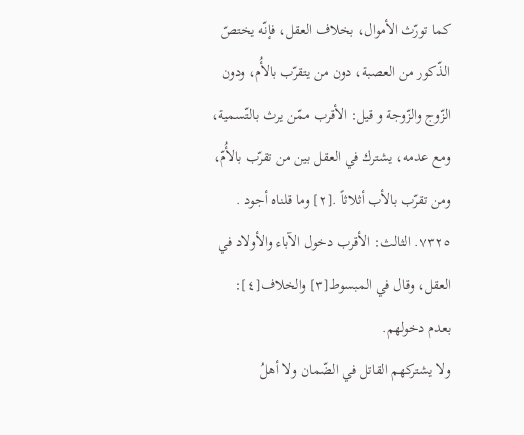كما تورّث الأموال، بخلاف العقل، فإنّه يختصّ الذّكور من العصبة، دون من يتقرّب بالأُم، ودون الزّوج والزّوجة و قيل: الأقرب ممّن يرث بالتّسمية، ومع عدمه، يشترك في العقل بين من تقرّب بالأُمّ، ومن تقرّب بالأب أثلاثاً .[٢] وما قلناه أجود .
٧٣٢٥. الثالث: الأقرب دخول الآباء والأولاد في العقل، وقال في المبسوط[٣] والخلاف[٤]: بعدم دخولهم.
ولا يشتركهم القاتل في الضّمان ولا أهلُ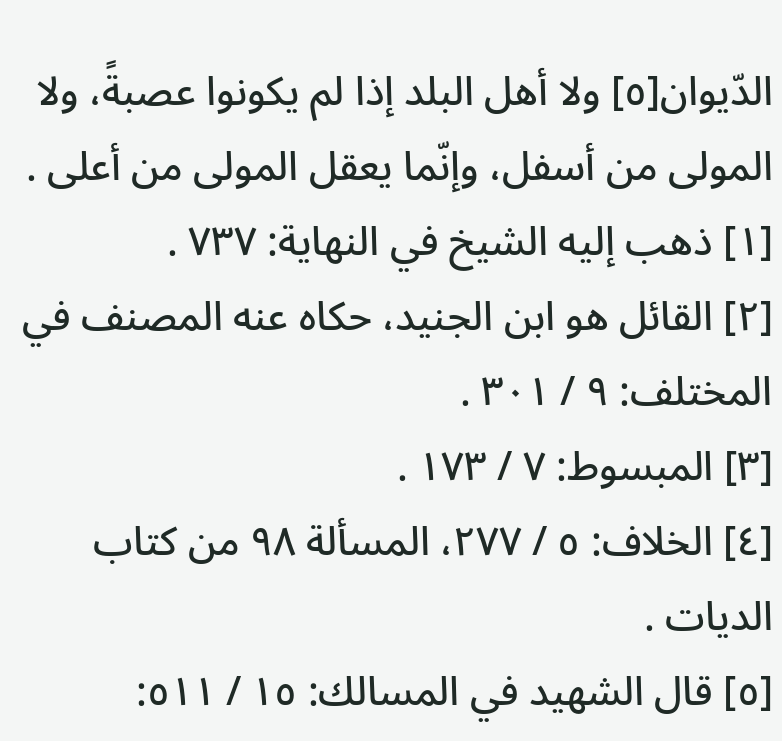الدّيوان[٥] ولا أهل البلد إذا لم يكونوا عصبةً، ولا المولى من أسفل، وإنّما يعقل المولى من أعلى .
[١] ذهب إليه الشيخ في النهاية: ٧٣٧ .
[٢] القائل هو ابن الجنيد، حكاه عنه المصنف في المختلف: ٩ / ٣٠١ .
[٣] المبسوط: ٧ / ١٧٣ .
[٤] الخلاف: ٥ / ٢٧٧، المسألة ٩٨ من كتاب الديات .
[٥] قال الشهيد في المسالك: ١٥ / ٥١١: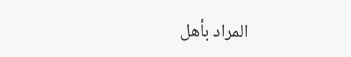المراد بأهل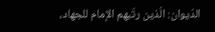الدّيوان: الّذين رتّبهم الإمام للجهاد،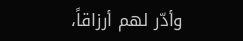وأدّر لهم أرزاقاً،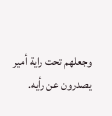وجعلهم تحت راية أمير يصدرون عن رأيه.